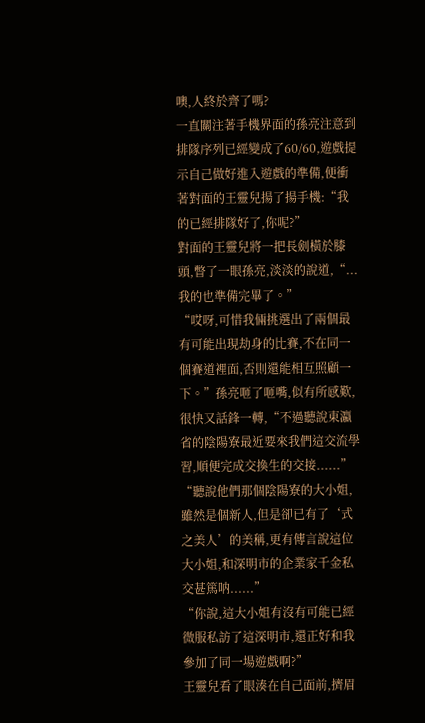噢,人終於齊了嗎?
一直關注著手機界面的孫亮注意到排隊序列已經變成了60/60,遊戲提示自己做好進入遊戲的準備,便衝著對面的王靈兒揚了揚手機:“我的已經排隊好了,你呢?”
對面的王靈兒將一把長劍橫於膝頭,瞥了一眼孫亮,淡淡的說道,“...我的也準備完畢了。”
“哎呀,可惜我倆挑選出了兩個最有可能出現劫身的比賽,不在同一個賽道裡面,否則還能相互照顧一下。”孫亮咂了咂嘴,似有所感歎,很快又話鋒一轉,“不過聽說東瀛省的陰陽寮最近要來我們這交流學習,順便完成交換生的交接......”
“聽說他們那個陰陽寮的大小姐,雖然是個新人,但是卻已有了‘式之美人’的美稱,更有傳言說這位大小姐,和深明市的企業家千金私交甚篤呐......”
“你說,這大小姐有沒有可能已經微服私訪了這深明市,還正好和我參加了同一場遊戲啊?”
王靈兒看了眼湊在自己面前,擠眉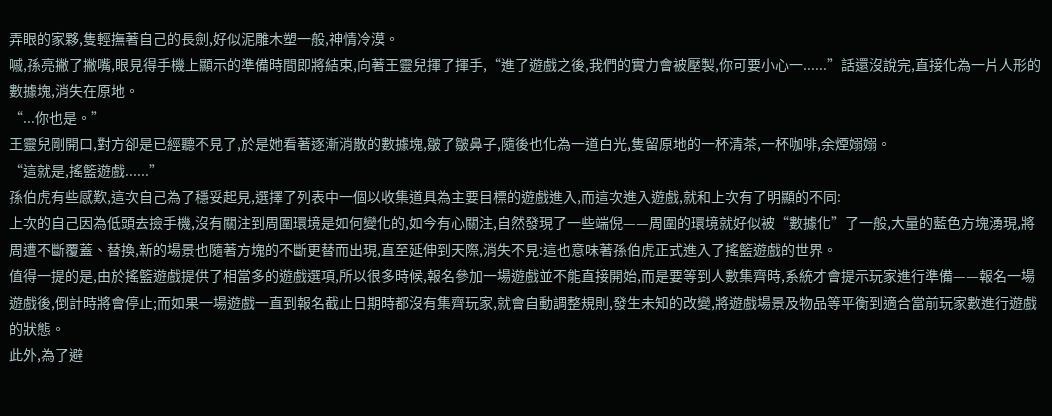弄眼的家夥,隻輕撫著自己的長劍,好似泥雕木塑一般,神情冷漠。
嘁,孫亮撇了撇嘴,眼見得手機上顯示的準備時間即將結束,向著王靈兒揮了揮手,“進了遊戲之後,我們的實力會被壓製,你可要小心一......”話還沒說完,直接化為一片人形的數據塊,消失在原地。
“...你也是。”
王靈兒剛開口,對方卻是已經聽不見了,於是她看著逐漸消散的數據塊,皺了皺鼻子,隨後也化為一道白光,隻留原地的一杯清茶,一杯咖啡,余煙嫋嫋。
“這就是,搖籃遊戲......”
孫伯虎有些感歎,這次自己為了穩妥起見,選擇了列表中一個以收集道具為主要目標的遊戲進入,而這次進入遊戲,就和上次有了明顯的不同:
上次的自己因為低頭去撿手機,沒有關注到周圍環境是如何變化的,如今有心關注,自然發現了一些端倪——周圍的環境就好似被“數據化”了一般,大量的藍色方塊湧現,將周遭不斷覆蓋、替換,新的場景也隨著方塊的不斷更替而出現,直至延伸到天際,消失不見:這也意味著孫伯虎正式進入了搖籃遊戲的世界。
值得一提的是,由於搖籃遊戲提供了相當多的遊戲選項,所以很多時候,報名參加一場遊戲並不能直接開始,而是要等到人數集齊時,系統才會提示玩家進行準備——報名一場遊戲後,倒計時將會停止;而如果一場遊戲一直到報名截止日期時都沒有集齊玩家,就會自動調整規則,發生未知的改變,將遊戲場景及物品等平衡到適合當前玩家數進行遊戲的狀態。
此外,為了避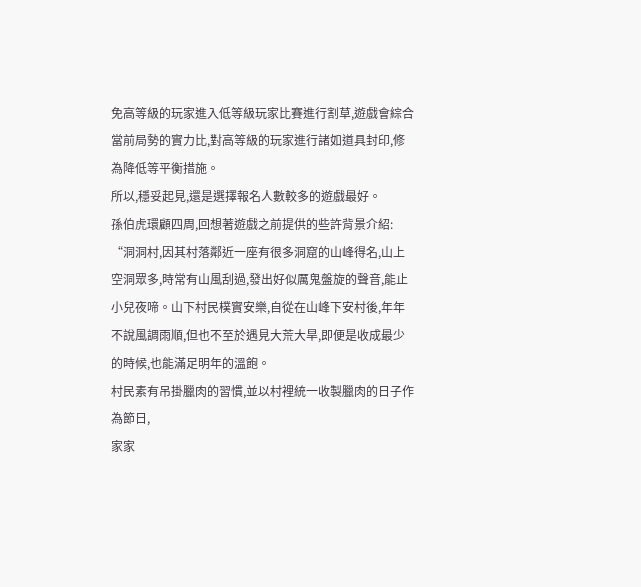免高等級的玩家進入低等級玩家比賽進行割草,遊戲會綜合當前局勢的實力比,對高等級的玩家進行諸如道具封印,修為降低等平衡措施。
所以,穩妥起見,還是選擇報名人數較多的遊戲最好。
孫伯虎環顧四周,回想著遊戲之前提供的些許背景介紹:
“洞洞村,因其村落鄰近一座有很多洞窟的山峰得名,山上空洞眾多,時常有山風刮過,發出好似厲鬼盤旋的聲音,能止小兒夜啼。山下村民樸實安樂,自從在山峰下安村後,年年不說風調雨順,但也不至於遇見大荒大旱,即便是收成最少的時候,也能滿足明年的溫飽。
村民素有吊掛臘肉的習慣,並以村裡統一收製臘肉的日子作為節日,
家家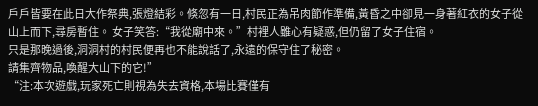戶戶皆要在此日大作祭典,張燈結彩。倏忽有一日,村民正為吊肉節作準備,黃昏之中卻見一身著紅衣的女子從山上而下,尋房暫住。 女子笑答:“我從廟中來。”村裡人雖心有疑惑,但仍留了女子住宿。
只是那晚過後,洞洞村的村民便再也不能說話了,永遠的保守住了秘密。
請集齊物品,喚醒大山下的它!”
“注:本次遊戲,玩家死亡則視為失去資格,本場比賽僅有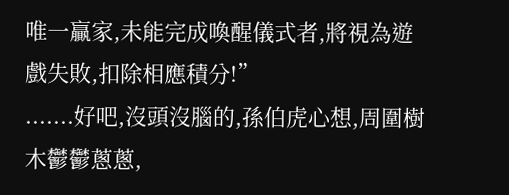唯一贏家,未能完成喚醒儀式者,將視為遊戲失敗,扣除相應積分!”
.......好吧,沒頭沒腦的,孫伯虎心想,周圍樹木鬱鬱蔥蔥,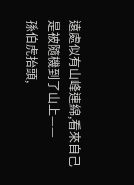遠處似有山峰連綿,看來自己是被隨機到了山上——
孫伯虎抬頭,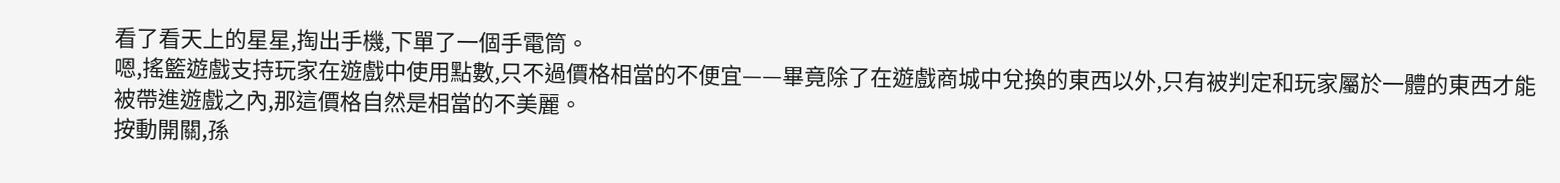看了看天上的星星,掏出手機,下單了一個手電筒。
嗯,搖籃遊戲支持玩家在遊戲中使用點數,只不過價格相當的不便宜——畢竟除了在遊戲商城中兌換的東西以外,只有被判定和玩家屬於一體的東西才能被帶進遊戲之內,那這價格自然是相當的不美麗。
按動開關,孫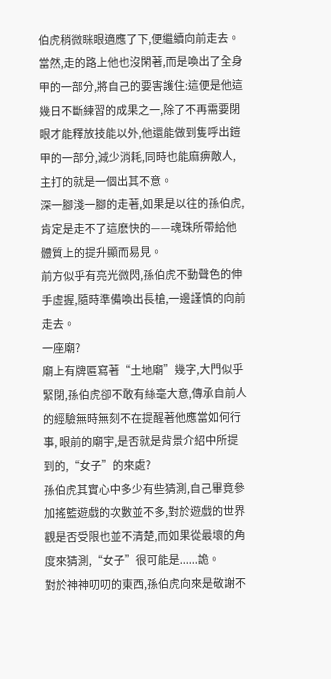伯虎稍微眯眼適應了下,便繼續向前走去。當然,走的路上他也沒閑著,而是喚出了全身甲的一部分,將自己的要害護住:這便是他這幾日不斷練習的成果之一,除了不再需要閉眼才能釋放技能以外,他還能做到隻呼出鎧甲的一部分,減少消耗,同時也能麻痹敵人,主打的就是一個出其不意。
深一腳淺一腳的走著,如果是以往的孫伯虎,肯定是走不了這麽快的——魂珠所帶給他體質上的提升顯而易見。
前方似乎有亮光微閃,孫伯虎不動聲色的伸手虛握,隨時準備喚出長槍,一邊謹慎的向前走去。
一座廟?
廟上有牌匾寫著“土地廟”幾字,大門似乎緊閉,孫伯虎卻不敢有絲毫大意,傳承自前人的經驗無時無刻不在提醒著他應當如何行事, 眼前的廟宇,是否就是背景介紹中所提到的,“女子”的來處?
孫伯虎其實心中多少有些猜測,自己畢竟參加搖籃遊戲的次數並不多,對於遊戲的世界觀是否受限也並不清楚,而如果從最壞的角度來猜測,“女子”很可能是......詭。
對於神神叨叨的東西,孫伯虎向來是敬謝不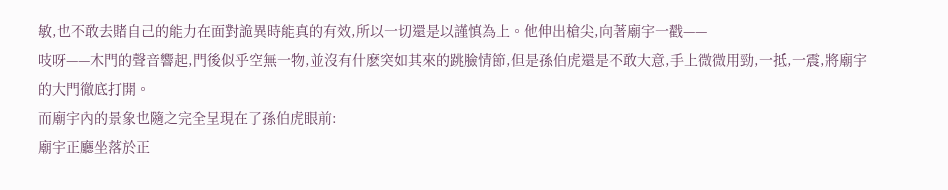敏,也不敢去賭自己的能力在面對詭異時能真的有效,所以一切還是以謹慎為上。他伸出槍尖,向著廟宇一戳——
吱呀——木門的聲音響起,門後似乎空無一物,並沒有什麽突如其來的跳臉情節,但是孫伯虎還是不敢大意,手上微微用勁,一抵,一震,將廟宇的大門徹底打開。
而廟宇內的景象也隨之完全呈現在了孫伯虎眼前:
廟宇正廳坐落於正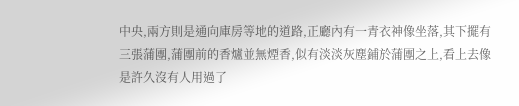中央,兩方則是通向庫房等地的道路,正廳內有一青衣神像坐落,其下擺有三張蒲團,蒲團前的香爐並無煙香,似有淡淡灰塵鋪於蒲團之上,看上去像是許久沒有人用過了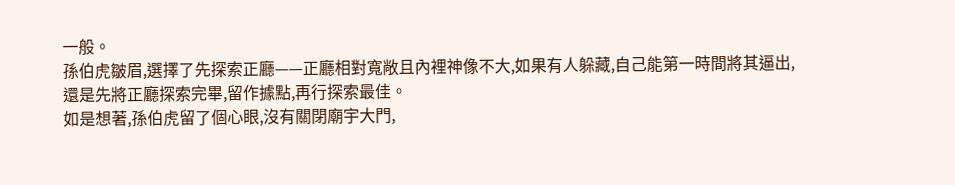一般。
孫伯虎皺眉,選擇了先探索正廳——正廳相對寬敞且內裡神像不大,如果有人躲藏,自己能第一時間將其逼出,還是先將正廳探索完畢,留作據點,再行探索最佳。
如是想著,孫伯虎留了個心眼,沒有關閉廟宇大門,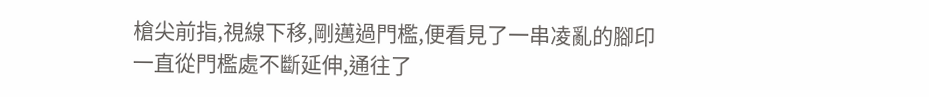槍尖前指,視線下移,剛邁過門檻,便看見了一串凌亂的腳印一直從門檻處不斷延伸,通往了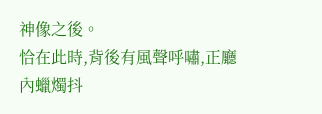神像之後。
恰在此時,背後有風聲呼嘯,正廳內蠟燭抖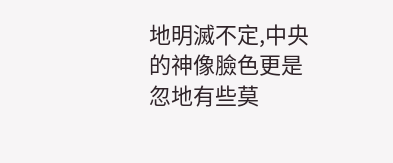地明滅不定,中央的神像臉色更是忽地有些莫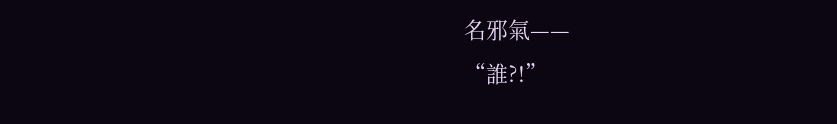名邪氣——
“誰?!”